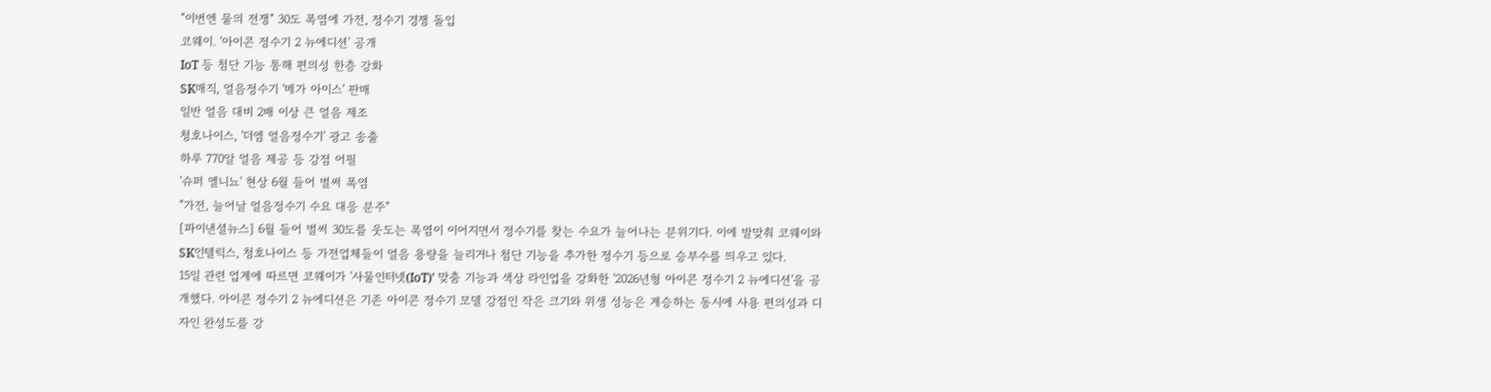"이번엔 물의 전쟁" 30도 폭염에 가전, 정수기 경쟁 돌입
코웨이. '아이콘 정수기 2 뉴에디션' 공개
IoT 등 첨단 기능 통해 편의성 한층 강화
SK매직, 얼음정수기 '메가 아이스' 판매
일반 얼음 대비 2배 이상 큰 얼음 제조
청호나이스, '더엠 얼음정수기' 광고 송출
하루 770알 얼음 제공 등 강점 어필
'슈퍼 엘니뇨' 현상 6월 들어 벌써 폭염
"가전, 늘어날 얼음정수기 수요 대응 분주"
[파이낸셜뉴스] 6월 들어 벌써 30도를 웃도는 폭염이 이어지면서 정수기를 찾는 수요가 늘어나는 분위기다. 이에 발맞춰 코웨이와 SK인텔릭스, 청호나이스 등 가전업체들이 얼음 용량을 늘리거나 첨단 기능을 추가한 정수기 등으로 승부수를 띄우고 있다.
15일 관련 업계에 따르면 코웨이가 '사물인터넷(IoT)' 맞춤 기능과 색상 라인업을 강화한 '2026년형 아이콘 정수기 2 뉴에디션'을 공개했다. 아이콘 정수기 2 뉴에디션은 기존 아이콘 정수기 모델 강점인 작은 크기와 위생 성능은 계승하는 동시에 사용 편의성과 디자인 완성도를 강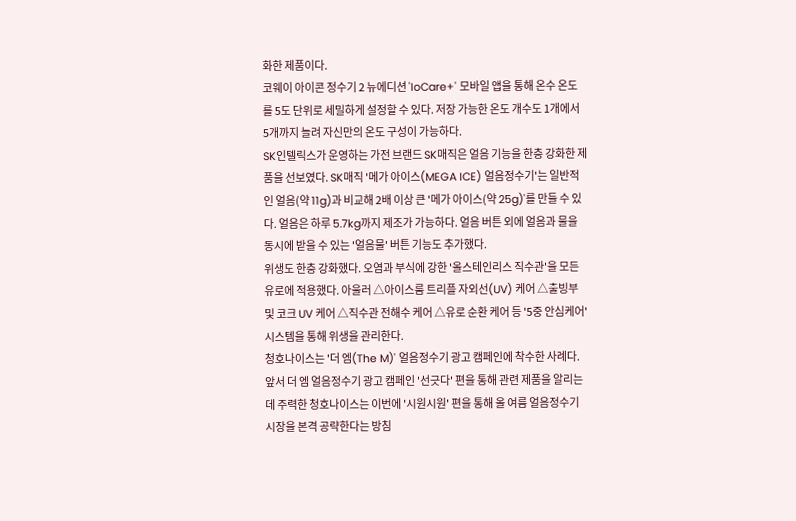화한 제품이다.
코웨이 아이콘 정수기 2 뉴에디션 'IoCare+' 모바일 앱을 통해 온수 온도를 5도 단위로 세밀하게 설정할 수 있다. 저장 가능한 온도 개수도 1개에서 5개까지 늘려 자신만의 온도 구성이 가능하다.
SK인텔릭스가 운영하는 가전 브랜드 SK매직은 얼음 기능을 한층 강화한 제품을 선보였다. SK매직 '메가 아이스(MEGA ICE) 얼음정수기'는 일반적인 얼음(약 11g)과 비교해 2배 이상 큰 '메가 아이스(약 25g)'를 만들 수 있다. 얼음은 하루 5.7kg까지 제조가 가능하다. 얼음 버튼 외에 얼음과 물을 동시에 받을 수 있는 '얼음물' 버튼 기능도 추가했다.
위생도 한층 강화했다. 오염과 부식에 강한 '올스테인리스 직수관'을 모든 유로에 적용했다. 아울러 △아이스룸 트리플 자외선(UV) 케어 △출빙부 및 코크 UV 케어 △직수관 전해수 케어 △유로 순환 케어 등 '5중 안심케어' 시스템을 통해 위생을 관리한다.
청호나이스는 '더 엠(The M)' 얼음정수기 광고 캠페인에 착수한 사례다. 앞서 더 엠 얼음정수기 광고 캠페인 '선긋다' 편을 통해 관련 제품을 알리는 데 주력한 청호나이스는 이번에 '시원시원' 편을 통해 올 여름 얼음정수기 시장을 본격 공략한다는 방침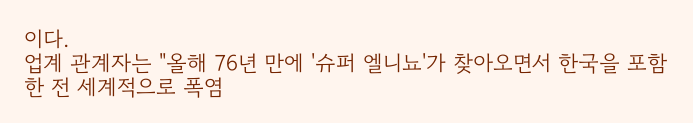이다.
업계 관계자는 "올해 76년 만에 '슈퍼 엘니뇨'가 찾아오면서 한국을 포함한 전 세계적으로 폭염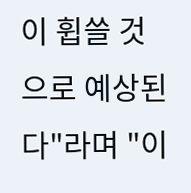이 휩쓸 것으로 예상된다"라며 "이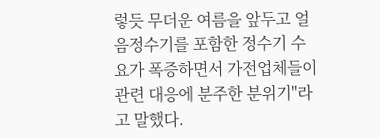렇듯 무더운 여름을 앞두고 얼음정수기를 포함한 정수기 수요가 폭증하면서 가전업체들이 관련 대응에 분주한 분위기"라고 말했다.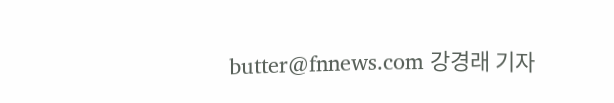butter@fnnews.com 강경래 기자